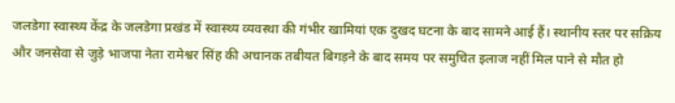जलडेगा स्वास्थ्य केंद्र के जलडेगा प्रखंड में स्वास्थ्य व्यवस्था की गंभीर खामियां एक दुखद घटना के बाद सामने आई हैं। स्थानीय स्तर पर सक्रिय और जनसेवा से जुड़े भाजपा नेता रामेश्वर सिंह की अचानक तबीयत बिगड़ने के बाद समय पर समुचित इलाज नहीं मिल पाने से मौत हो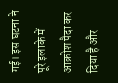गई। इस घटना ने पूरे इलाके में आक्रोश पैदा कर दिया है और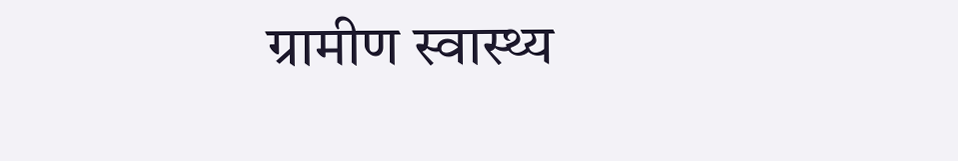ग्रामीण स्वास्थ्य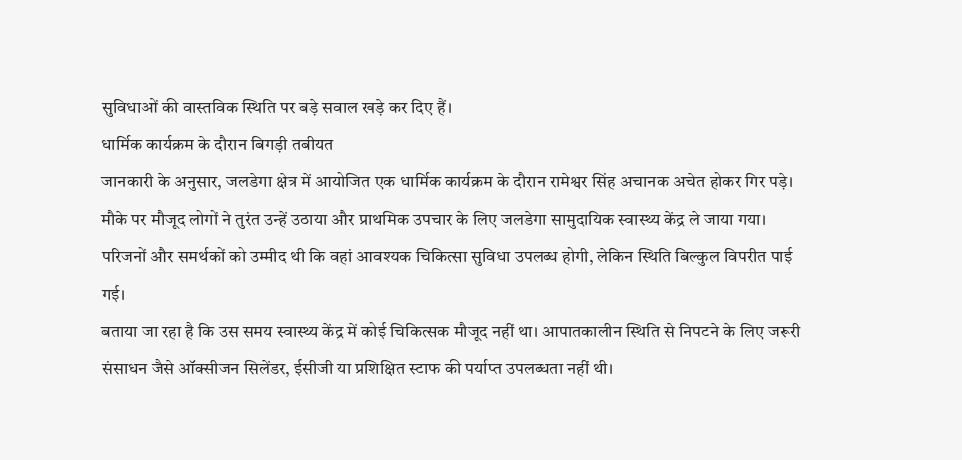सुविधाओं की वास्तविक स्थिति पर बड़े सवाल खड़े कर दिए हैं।
धार्मिक कार्यक्रम के दौरान बिगड़ी तबीयत
जानकारी के अनुसार, जलडेगा क्षेत्र में आयोजित एक धार्मिक कार्यक्रम के दौरान रामेश्वर सिंह अचानक अचेत होकर गिर पड़े। मौके पर मौजूद लोगों ने तुरंत उन्हें उठाया और प्राथमिक उपचार के लिए जलडेगा सामुदायिक स्वास्थ्य केंद्र ले जाया गया। परिजनों और समर्थकों को उम्मीद थी कि वहां आवश्यक चिकित्सा सुविधा उपलब्ध होगी, लेकिन स्थिति बिल्कुल विपरीत पाई गई।
बताया जा रहा है कि उस समय स्वास्थ्य केंद्र में कोई चिकित्सक मौजूद नहीं था। आपातकालीन स्थिति से निपटने के लिए जरूरी संसाधन जैसे ऑक्सीजन सिलेंडर, ईसीजी या प्रशिक्षित स्टाफ की पर्याप्त उपलब्धता नहीं थी।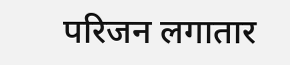परिजन लगातार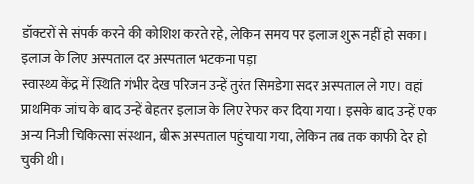डॉक्टरों से संपर्क करने की कोशिश करते रहे, लेकिन समय पर इलाज शुरू नहीं हो सका।
इलाज के लिए अस्पताल दर अस्पताल भटकना पड़ा
स्वास्थ्य केंद्र में स्थिति गंभीर देख परिजन उन्हें तुरंत सिमडेगा सदर अस्पताल ले गए। वहां प्राथमिक जांच के बाद उन्हें बेहतर इलाज के लिए रेफर कर दिया गया। इसके बाद उन्हें एक अन्य निजी चिकित्सा संस्थान, बीरू अस्पताल पहुंचाया गया, लेकिन तब तक काफी देर हो चुकी थी।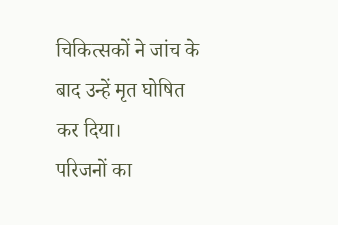चिकित्सकों ने जांच के बाद उन्हें मृत घोषित कर दिया।
परिजनों का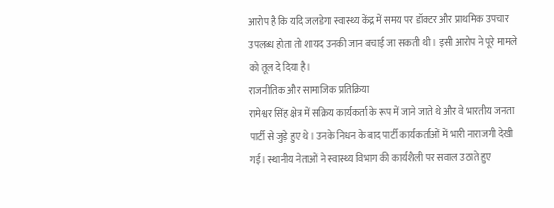आरोप है कि यदि जलडेगा स्वास्थ्य केंद्र में समय पर डॉक्टर और प्राथमिक उपचार उपलब्ध होता तो शायद उनकी जान बचाई जा सकती थी। इसी आरोप ने पूरे मामले को तूल दे दिया है।
राजनीतिक और सामाजिक प्रतिक्रिया
रामेश्वर सिंह क्षेत्र में सक्रिय कार्यकर्ता के रूप में जाने जाते थे और वे भारतीय जनता पार्टी से जुड़े हुए थे। उनके निधन के बाद पार्टी कार्यकर्ताओं में भारी नाराजगी देखी गई। स्थानीय नेताओं ने स्वास्थ्य विभाग की कार्यशैली पर सवाल उठाते हुए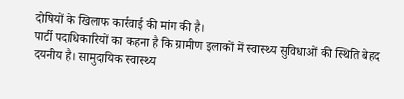दोषियों के खिलाफ कार्रवाई की मांग की है।
पार्टी पदाधिकारियों का कहना है कि ग्रामीण इलाकों में स्वास्थ्य सुविधाओं की स्थिति बेहद दयनीय है। सामुदायिक स्वास्थ्य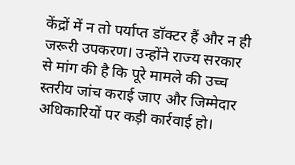केंद्रों में न तो पर्याप्त डॉक्टर हैं और न ही जरूरी उपकरण। उन्होंने राज्य सरकार से मांग की है कि पूरे मामले की उच्च स्तरीय जांच कराई जाए और जिम्मेदार अधिकारियों पर कड़ी कार्रवाई हो।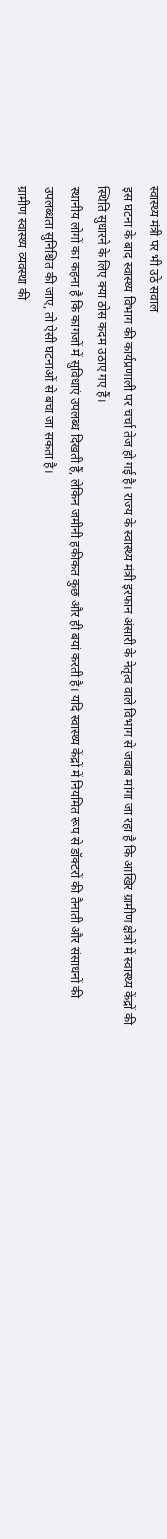स्वास्थ्य मंत्री पर भी उठे सवाल
इस घटना के बाद स्वास्थ्य विभाग की कार्यप्रणाली पर चर्चा तेज हो गई है। राज्य के स्वास्थ्य मंत्री इरफान अंसारी के नेतृत्व वाले विभाग से जवाब मांगा जा रहा है कि आखिर ग्रामीण क्षेत्रों में स्वास्थ्य केंद्रों की स्थिति सुधारने के लिए क्या ठोस कदम उठाए गए हैं।
स्थानीय लोगों का कहना है कि कागजों में सुविधाएं उपलब्ध दिखती हैं, लेकिन जमीनी हकीकत कुछ और ही बयां करती है। यदि स्वास्थ्य केंद्रों में नियमित रूप से डॉक्टरों की तैनाती और संसाधनों की उपलब्धता सुनिश्चित की जाए, तो ऐसी घटनाओं से बचा जा सकता है।
ग्रामीण स्वास्थ्य व्यवस्था की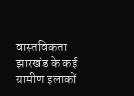वास्तविकता
झारखंड के कई ग्रामीण इलाकों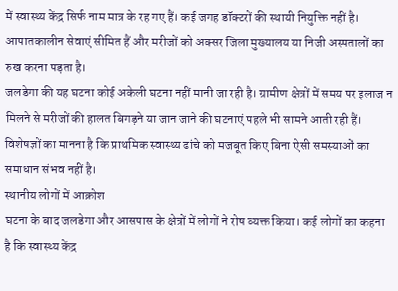में स्वास्थ्य केंद्र सिर्फ नाम मात्र के रह गए हैं। कई जगह डॉक्टरों की स्थायी नियुक्ति नहीं है। आपातकालीन सेवाएं सीमित हैं और मरीजों को अक्सर जिला मुख्यालय या निजी अस्पतालों का रुख करना पड़ता है।
जलडेगा की यह घटना कोई अकेली घटना नहीं मानी जा रही है। ग्रामीण क्षेत्रों में समय पर इलाज न मिलने से मरीजों की हालत बिगड़ने या जान जाने की घटनाएं पहले भी सामने आती रही हैं। विशेषज्ञों का मानना है कि प्राथमिक स्वास्थ्य ढांचे को मजबूत किए बिना ऐसी समस्याओं का समाधान संभव नहीं है।
स्थानीय लोगों में आक्रोश
घटना के बाद जलडेगा और आसपास के क्षेत्रों में लोगों ने रोष व्यक्त किया। कई लोगों का कहना है कि स्वास्थ्य केंद्र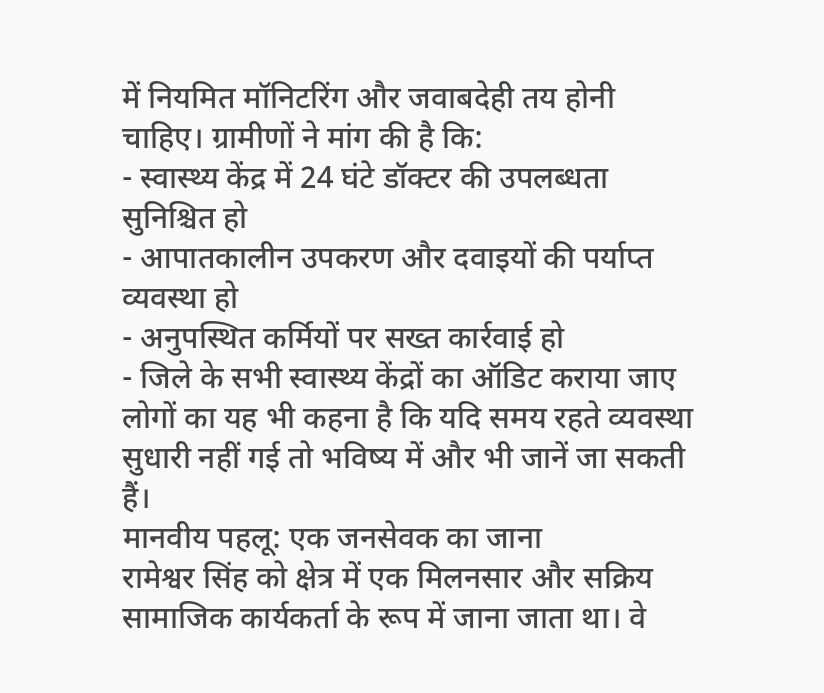में नियमित मॉनिटरिंग और जवाबदेही तय होनी चाहिए। ग्रामीणों ने मांग की है कि:
- स्वास्थ्य केंद्र में 24 घंटे डॉक्टर की उपलब्धता सुनिश्चित हो
- आपातकालीन उपकरण और दवाइयों की पर्याप्त व्यवस्था हो
- अनुपस्थित कर्मियों पर सख्त कार्रवाई हो
- जिले के सभी स्वास्थ्य केंद्रों का ऑडिट कराया जाए
लोगों का यह भी कहना है कि यदि समय रहते व्यवस्था सुधारी नहीं गई तो भविष्य में और भी जानें जा सकती हैं।
मानवीय पहलू: एक जनसेवक का जाना
रामेश्वर सिंह को क्षेत्र में एक मिलनसार और सक्रिय सामाजिक कार्यकर्ता के रूप में जाना जाता था। वे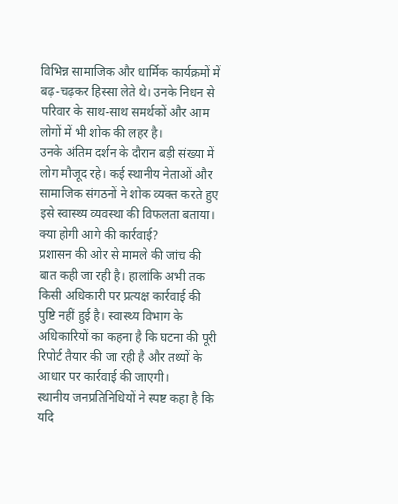विभिन्न सामाजिक और धार्मिक कार्यक्रमों में बढ़-चढ़कर हिस्सा लेते थे। उनके निधन से परिवार के साथ-साथ समर्थकों और आम लोगों में भी शोक की लहर है।
उनके अंतिम दर्शन के दौरान बड़ी संख्या में लोग मौजूद रहे। कई स्थानीय नेताओं और सामाजिक संगठनों ने शोक व्यक्त करते हुए इसे स्वास्थ्य व्यवस्था की विफलता बताया।
क्या होगी आगे की कार्रवाई?
प्रशासन की ओर से मामले की जांच की बात कही जा रही है। हालांकि अभी तक किसी अधिकारी पर प्रत्यक्ष कार्रवाई की पुष्टि नहीं हुई है। स्वास्थ्य विभाग के अधिकारियों का कहना है कि घटना की पूरी रिपोर्ट तैयार की जा रही है और तथ्यों के आधार पर कार्रवाई की जाएगी।
स्थानीय जनप्रतिनिधियों ने स्पष्ट कहा है कि यदि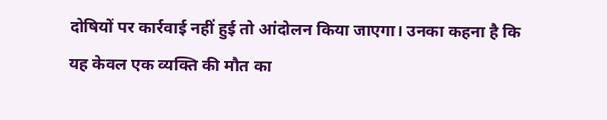दोषियों पर कार्रवाई नहीं हुई तो आंदोलन किया जाएगा। उनका कहना है कि यह केवल एक व्यक्ति की मौत का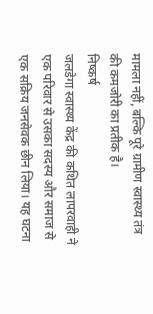मामला नहीं, बल्कि पूरे ग्रामीण स्वास्थ्य तंत्र की कमजोरी का प्रतीक है।
निष्कर्ष
जलडेगा स्वास्थ्य केंद्र की कथित लापरवाही ने एक परिवार से उसका सदस्य और समाज से एक सक्रिय जनसेवक छीन लिया। यह घटना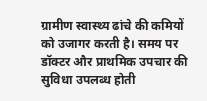ग्रामीण स्वास्थ्य ढांचे की कमियों को उजागर करती है। समय पर डॉक्टर और प्राथमिक उपचार की सुविधा उपलब्ध होती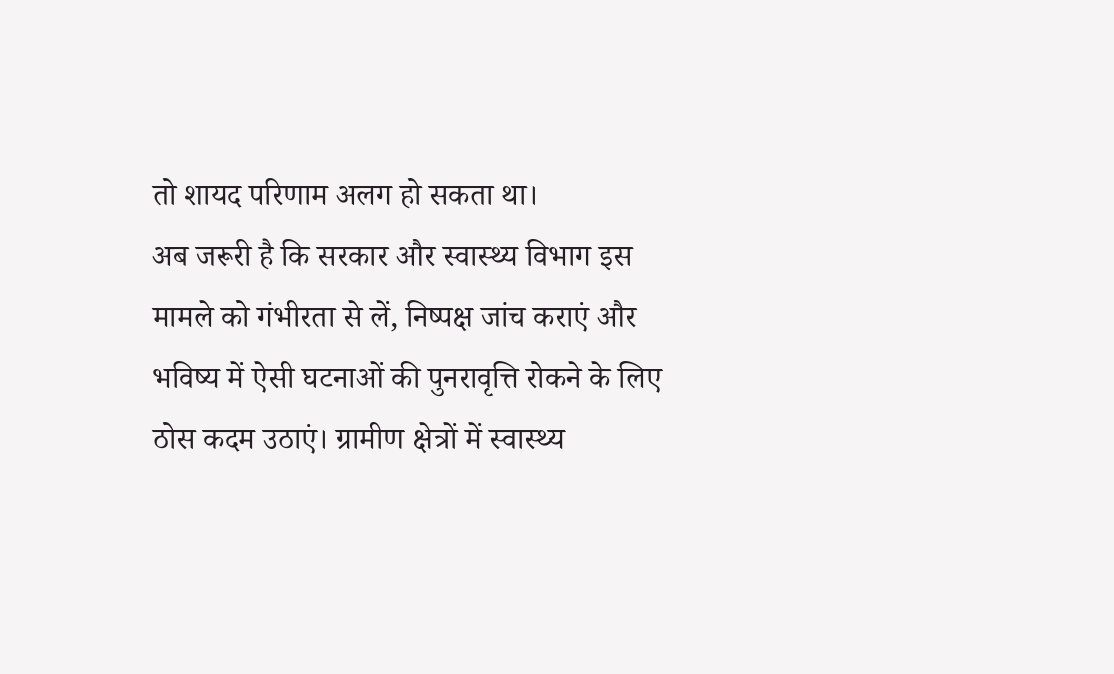तो शायद परिणाम अलग हो सकता था।
अब जरूरी है कि सरकार और स्वास्थ्य विभाग इस मामले को गंभीरता से लें, निष्पक्ष जांच कराएं और भविष्य में ऐसी घटनाओं की पुनरावृत्ति रोकने के लिए ठोस कदम उठाएं। ग्रामीण क्षेत्रों में स्वास्थ्य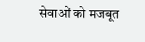सेवाओं को मजबूत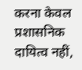करना केवल प्रशासनिक दायित्व नहीं,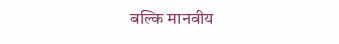बल्कि मानवीय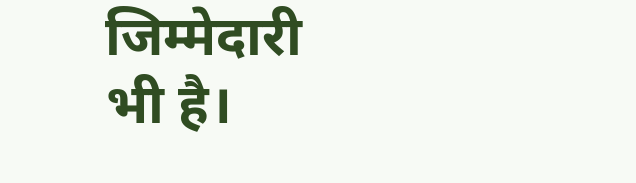जिम्मेदारी भी है।